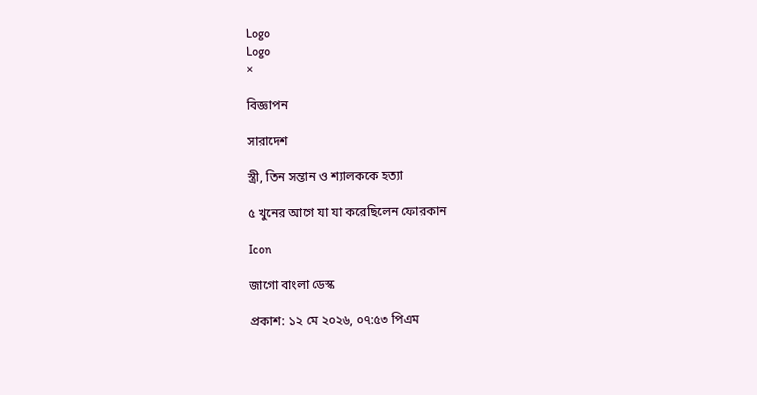Logo
Logo
×

বিজ্ঞাপন

সারাদেশ

স্ত্রী, তিন সন্তান ও শ্যালককে হত্যা

৫ খুনের আগে যা যা করেছিলেন ফোরকান

Icon

জাগো বাংলা ডেস্ক

প্রকাশ: ১২ মে ২০২৬, ০৭:৫৩ পিএম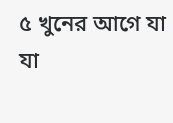৫ খুনের আগে যা যা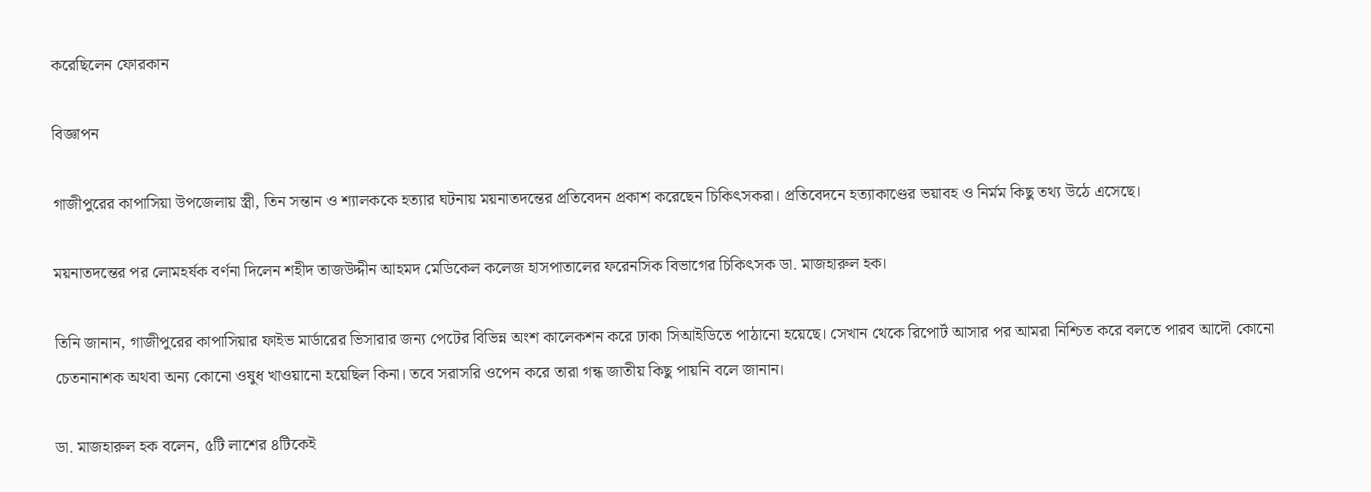করেছিলেন ফোরকান

বিজ্ঞাপন

গাজীপুরের কাপাসিয়া উপজেলায় স্ত্রী, তিন সন্তান ও শ্যালককে হত্যার ঘটনায় ময়নাতদন্তের প্রতিবেদন প্রকাশ করেছেন চিকিৎসকরা। প্রতিবেদনে হত্যাকাণ্ডের ভয়াবহ ও নির্মম কিছু তথ্য উঠে এসেছে।

ময়নাতদন্তের পর লোমহর্ষক বর্ণনা দিলেন শহীদ তাজউদ্দীন আহমদ মেডিকেল কলেজ হাসপাতালের ফরেনসিক বিভাগের চিকিৎসক ডা. মাজহারুল হক।

তিনি জানান, গাজীপুরের কাপাসিয়ার ফাইভ মার্ডারের ভিসারার জন্য পেটের বিভিন্ন অংশ কালেকশন করে ঢাকা সিআইডিতে পাঠানো হয়েছে। সেখান থেকে রিপোর্ট আসার পর আমরা নিশ্চিত করে বলতে পারব আদৌ কোনো চেতনানাশক অথবা অন্য কোনো ওষুধ খাওয়ানো হয়েছিল কিনা। তবে সরাসরি ওপেন করে তারা গন্ধ জাতীয় কিছু পায়নি বলে জানান।

ডা. মাজহারুল হক বলেন, ৫টি লাশের ৪টিকেই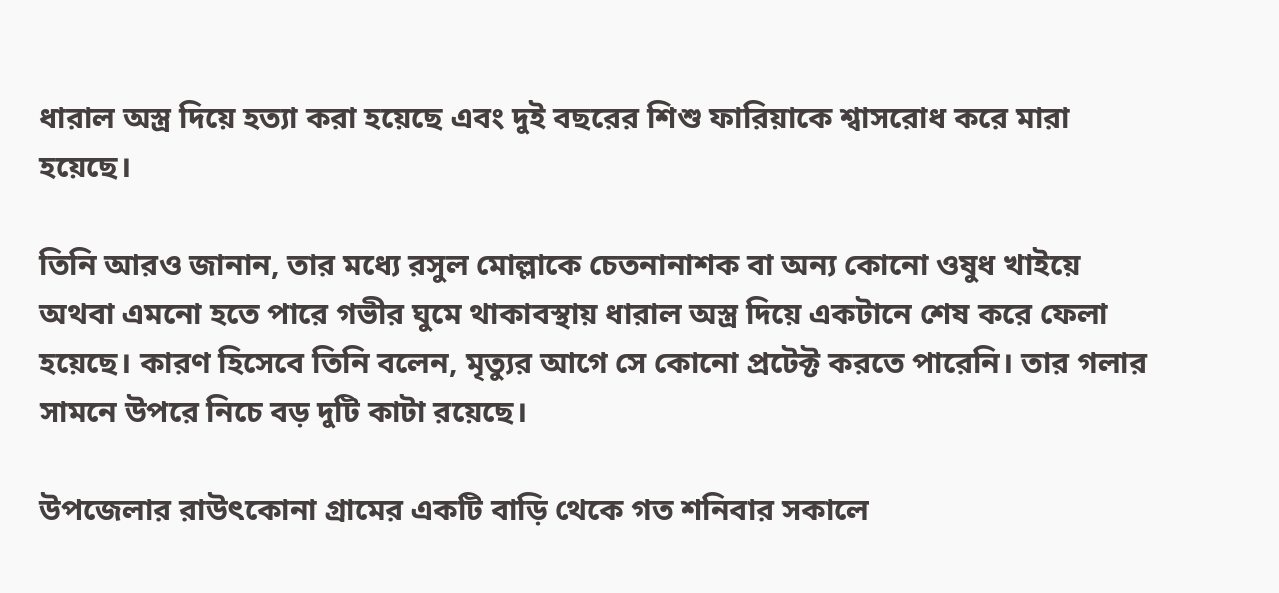ধারাল অস্ত্র দিয়ে হত্যা করা হয়েছে এবং দুই বছরের শিশু ফারিয়াকে শ্বাসরোধ করে মারা হয়েছে।

তিনি আরও জানান, তার মধ্যে রসুল মোল্লাকে চেতনানাশক বা অন্য কোনো ওষুধ খাইয়ে অথবা এমনো হতে পারে গভীর ঘুমে থাকাবস্থায় ধারাল অস্ত্র দিয়ে একটানে শেষ করে ফেলা হয়েছে। কারণ হিসেবে তিনি বলেন, মৃত্যুর আগে সে কোনো প্রটেক্ট করতে পারেনি। তার গলার সামনে উপরে নিচে বড় দুটি কাটা রয়েছে।

উপজেলার রাউৎকোনা গ্রামের একটি বাড়ি থেকে গত শনিবার সকালে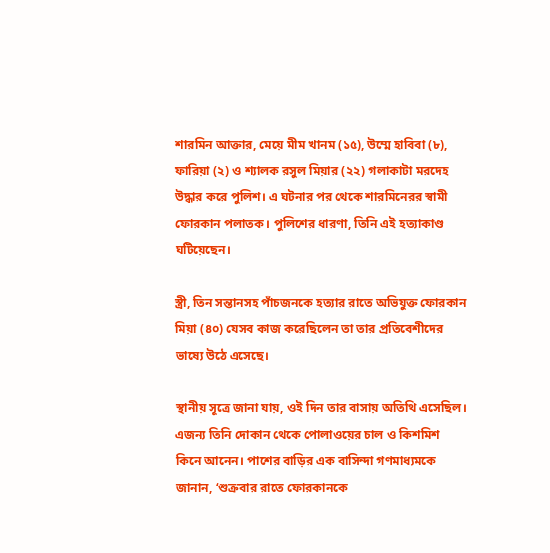শারমিন আক্তার, মেয়ে মীম খানম (১৫), উম্মে হাবিবা (৮), ফারিয়া (২) ও শ্যালক রসুল মিয়ার (২২) গলাকাটা মরদেহ উদ্ধার করে পুলিশ। এ ঘটনার পর থেকে শারমিনেরর স্বামী ফোরকান পলাতক। পুলিশের ধারণা, তিনি এই হত্যাকাণ্ড ঘটিয়েছেন।

স্ত্রী, তিন সন্তানসহ পাঁচজনকে হত্যার রাতে অভিযুক্ত ফোরকান মিয়া (৪০) যেসব কাজ করেছিলেন তা তার প্রতিবেশীদের ভাষ্যে উঠে এসেছে।

স্থানীয় সূত্রে জানা যায়, ওই দিন তার বাসায় অতিথি এসেছিল। এজন্য তিনি দোকান থেকে পোলাওয়ের চাল ও কিশমিশ কিনে আনেন। পাশের বাড়ির এক বাসিন্দা গণমাধ্যমকে জানান, ‘শুক্রবার রাতে ফোরকানকে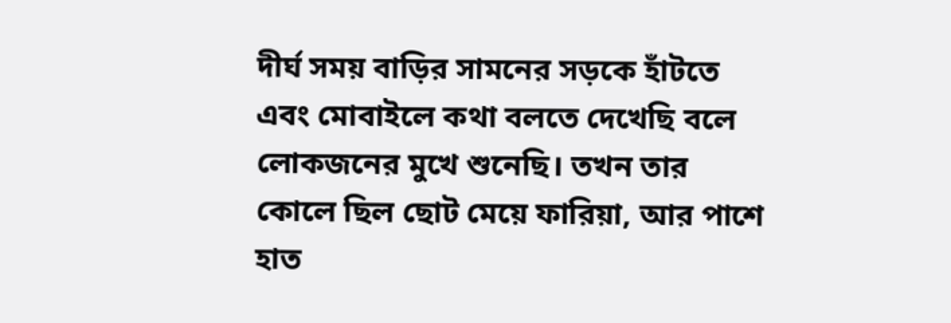দীর্ঘ সময় বাড়ির সামনের সড়কে হাঁটতে এবং মোবাইলে কথা বলতে দেখেছি বলে লোকজনের মুখে শুনেছি। তখন তার কোলে ছিল ছোট মেয়ে ফারিয়া, আর পাশে হাত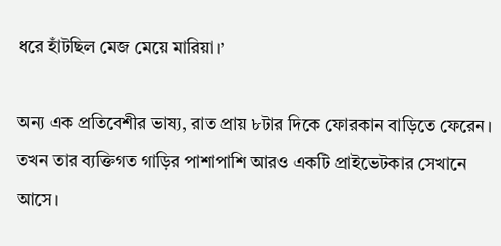ধরে হাঁটছিল মেজ মেয়ে মারিয়া।’

অন্য এক প্রতিবেশীর ভাষ্য, রাত প্রায় ৮টার দিকে ফোরকান বাড়িতে ফেরেন। তখন তার ব্যক্তিগত গাড়ির পাশাপাশি আরও একটি প্রাইভেটকার সেখানে আসে।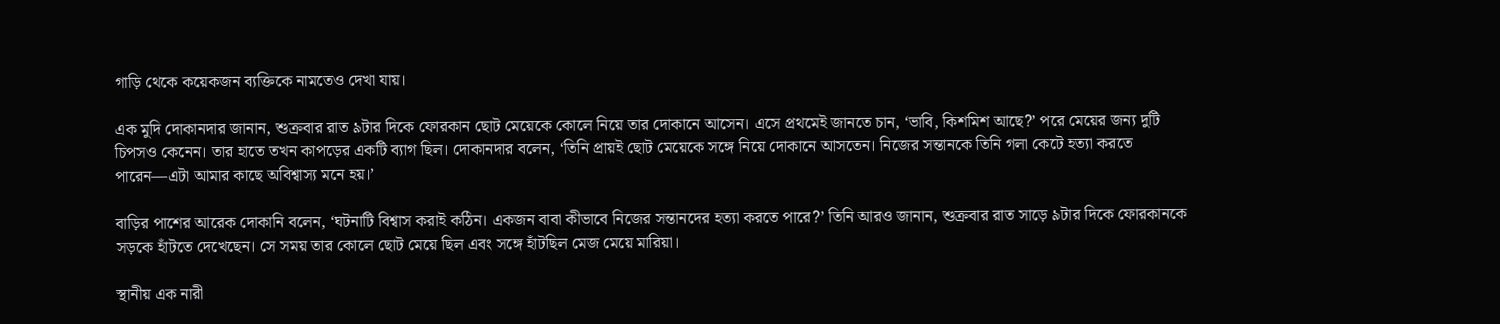গাড়ি থেকে কয়েকজন ব্যক্তিকে নামতেও দেখা যায়।

এক মুদি দোকানদার জানান, শুক্রবার রাত ৯টার দিকে ফোরকান ছোট মেয়েকে কোলে নিয়ে তার দোকানে আসেন। এসে প্রথমেই জানতে চান, ‘ভাবি, কিশমিশ আছে?’ পরে মেয়ের জন্য দুটি চিপসও কেনেন। তার হাতে তখন কাপড়ের একটি ব্যাগ ছিল। দোকানদার বলেন, ‘তিনি প্রায়ই ছোট মেয়েকে সঙ্গে নিয়ে দোকানে আসতেন। নিজের সন্তানকে তিনি গলা কেটে হত্যা করতে পারেন—এটা আমার কাছে অবিশ্বাস্য মনে হয়।’

বাড়ির পাশের আরেক দোকানি বলেন, ‘ঘটনাটি বিশ্বাস করাই কঠিন। একজন বাবা কীভাবে নিজের সন্তানদের হত্যা করতে পারে?’ তিনি আরও জানান, শুক্রবার রাত সাড়ে ৯টার দিকে ফোরকানকে সড়কে হাঁটতে দেখেছেন। সে সময় তার কোলে ছোট মেয়ে ছিল এবং সঙ্গে হাঁটছিল মেজ মেয়ে মারিয়া।

স্থানীয় এক নারী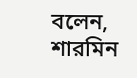বলেন, শারমিন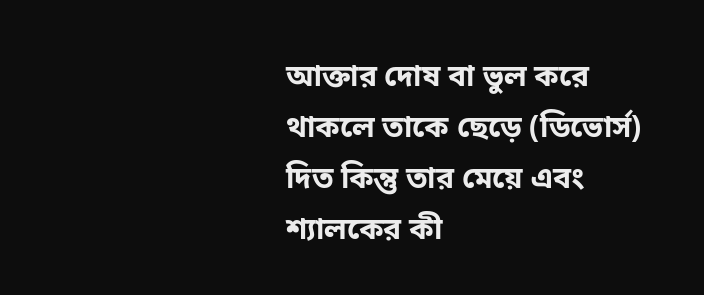আক্তার দোষ বা ভুল করে থাকলে তাকে ছেড়ে (ডিভোর্স) দিত কিন্তু তার মেয়ে এবং শ্যালকের কী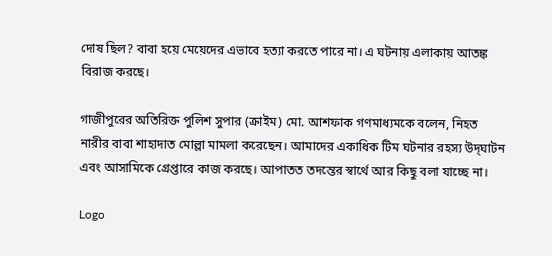দোষ ছিল? বাবা হয়ে মেয়েদের এভাবে হত্যা করতে পারে না। এ ঘটনায় এলাকায় আতঙ্ক বিরাজ করছে।

গাজীপুরের অতিরিক্ত পুলিশ সুপার (ক্রাইম) মো. আশফাক গণমাধ্যমকে বলেন, নিহত নারীর বাবা শাহাদাত মোল্লা মামলা করেছেন। আমাদের একাধিক টিম ঘটনার রহস্য উদ্‌ঘাটন এবং আসামিকে গ্রেপ্তারে কাজ করছে। আপাতত তদন্তের স্বার্থে আর কিছু বলা যাচ্ছে না।

Logo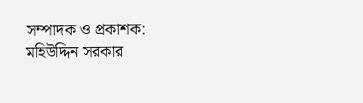সম্পাদক ও প্রকাশক: মহিউদ্দিন সরকার